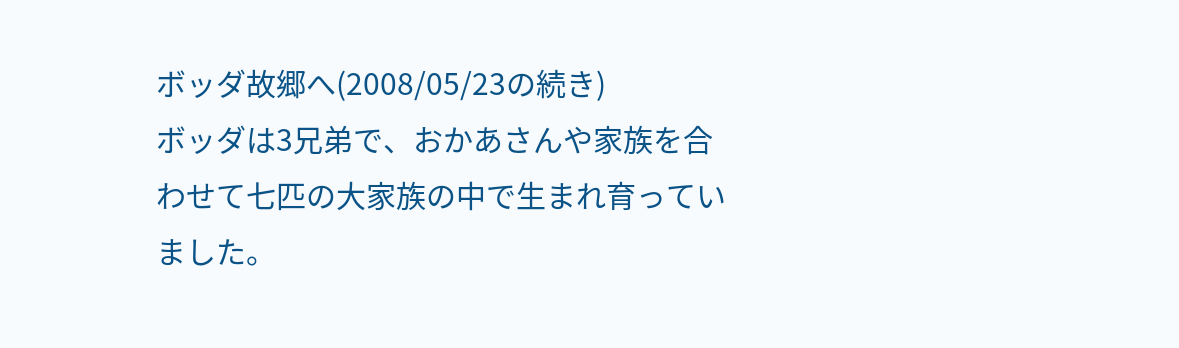ボッダ故郷へ(2008/05/23の続き)
ボッダは3兄弟で、おかあさんや家族を合わせて七匹の大家族の中で生まれ育っていました。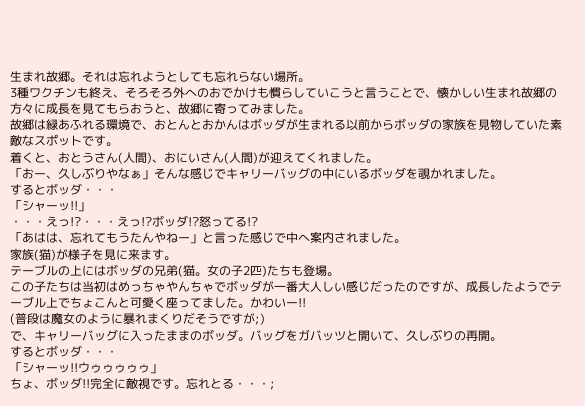生まれ故郷。それは忘れようとしても忘れらない場所。
3種ワクチンも終え、そろそろ外へのおでかけも慣らしていこうと言うことで、懐かしい生まれ故郷の方々に成長を見てもらおうと、故郷に寄ってみました。
故郷は緑あふれる環境で、おとんとおかんはボッダが生まれる以前からボッダの家族を見物していた素敵なスポットです。
着くと、おとうさん(人間)、おにいさん(人間)が迎えてくれました。
「おー、久しぶりやなぁ」そんな感じでキャリーバッグの中にいるボッダを覗かれました。
するとボッダ・・・
「シャーッ!!」
・・・えっ!?・・・えっ!?ボッダ!?怒ってる!?
「あはは、忘れてもうたんやねー」と言った感じで中へ案内されました。
家族(猫)が様子を見に来ます。
テーブルの上にはボッダの兄弟(猫。女の子2匹)たちも登場。
この子たちは当初はめっちゃやんちゃでボッダが一番大人しい感じだったのですが、成長したようでテーブル上でちょこんと可愛く座ってました。かわいー!!
(普段は魔女のように暴れまくりだそうですが;)
で、キャリーバッグに入ったままのボッダ。バッグをガバッツと開いて、久しぶりの再開。
するとボッダ・・・
「シャーッ!!ウゥゥゥゥゥ」
ちょ、ボッダ!!完全に敵視です。忘れとる・・・;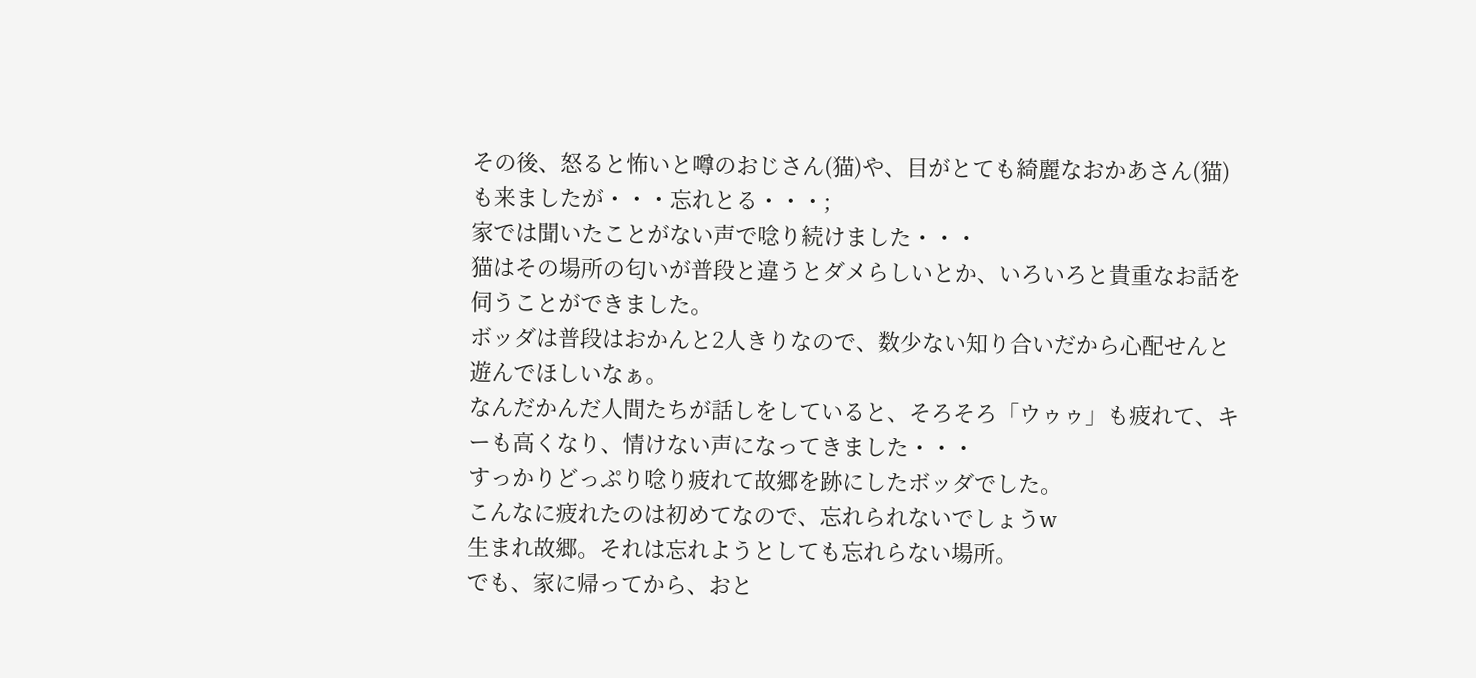その後、怒ると怖いと噂のおじさん(猫)や、目がとても綺麗なおかあさん(猫)も来ましたが・・・忘れとる・・・;
家では聞いたことがない声で唸り続けました・・・
猫はその場所の匂いが普段と違うとダメらしいとか、いろいろと貴重なお話を伺うことができました。
ボッダは普段はおかんと2人きりなので、数少ない知り合いだから心配せんと遊んでほしいなぁ。
なんだかんだ人間たちが話しをしていると、そろそろ「ウゥゥ」も疲れて、キーも高くなり、情けない声になってきました・・・
すっかりどっぷり唸り疲れて故郷を跡にしたボッダでした。
こんなに疲れたのは初めてなので、忘れられないでしょうw
生まれ故郷。それは忘れようとしても忘れらない場所。
でも、家に帰ってから、おと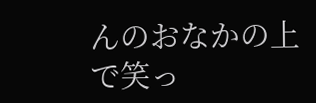んのおなかの上で笑っ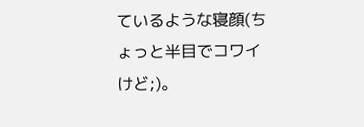ているような寝顔(ちょっと半目でコワイけど;)。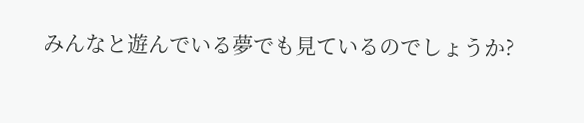みんなと遊んでいる夢でも見ているのでしょうか?